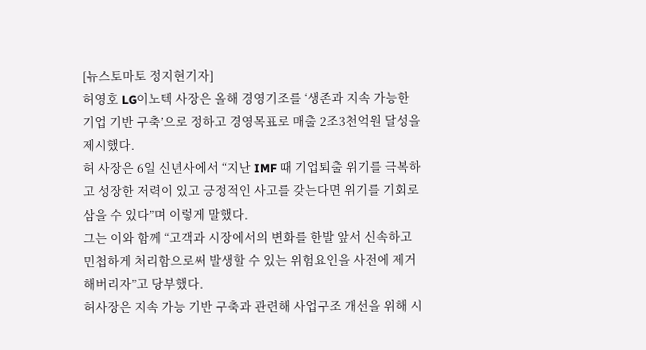[뉴스토마토 정지현기자]
허영호 LG이노텍 사장은 올해 경영기조를 ‘생존과 지속 가능한 기업 기반 구축’으로 정하고 경영목표로 매출 2조3천억원 달성을 제시했다.
허 사장은 6일 신년사에서 “지난 IMF 때 기업퇴출 위기를 극복하고 성장한 저력이 있고 긍정적인 사고를 갖는다면 위기를 기회로 삼을 수 있다”며 이렇게 말했다.
그는 이와 함께 “고객과 시장에서의 변화를 한발 앞서 신속하고 민첩하게 처리함으로써 발생할 수 있는 위험요인을 사전에 제거해버리자”고 당부했다.
허사장은 지속 가능 기반 구축과 관련해 사업구조 개선을 위해 시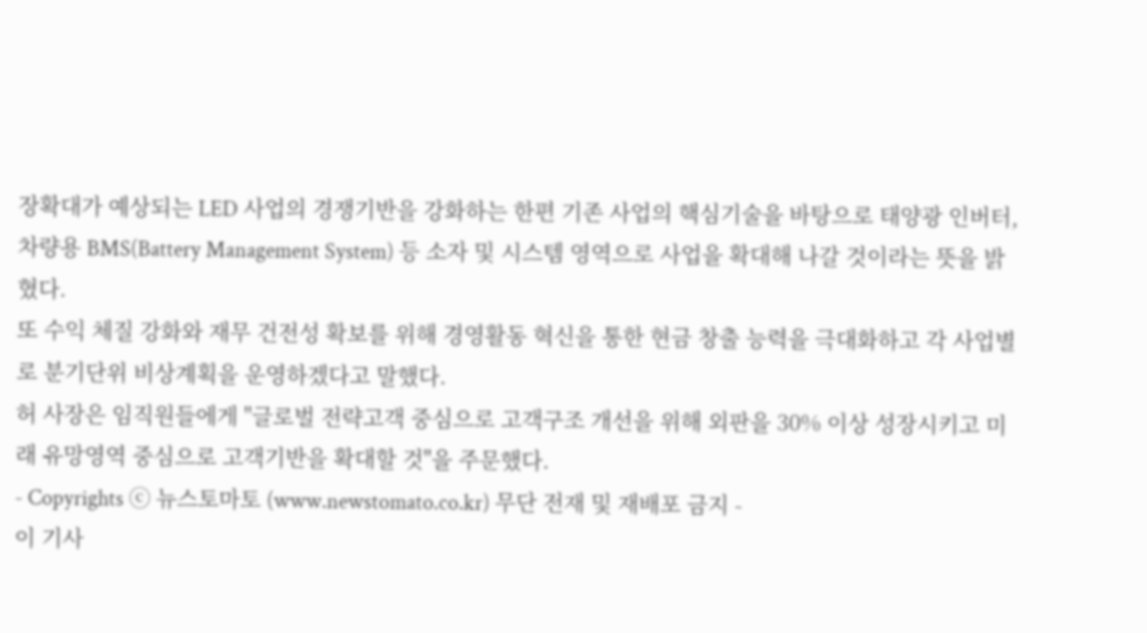장확대가 예상되는 LED 사업의 경쟁기반을 강화하는 한편 기존 사업의 핵심기술을 바탕으로 태양광 인버터, 차량용 BMS(Battery Management System) 등 소자 및 시스템 영역으로 사업을 확대해 나갈 것이라는 뜻을 밝혔다.
또 수익 체질 강화와 재무 건전성 확보를 위해 경영활동 혁신을 통한 현금 창출 능력을 극대화하고 각 사업별로 분기단위 비상계획을 운영하겠다고 말했다.
허 사장은 임직원들에게 "글로벌 전략고객 중심으로 고객구조 개선을 위해 외판을 30% 이상 성장시키고 미래 유망영역 중심으로 고객기반을 확대할 것"을 주문했다.
- Copyrights ⓒ 뉴스토마토 (www.newstomato.co.kr) 무단 전재 및 재배포 금지 -
이 기사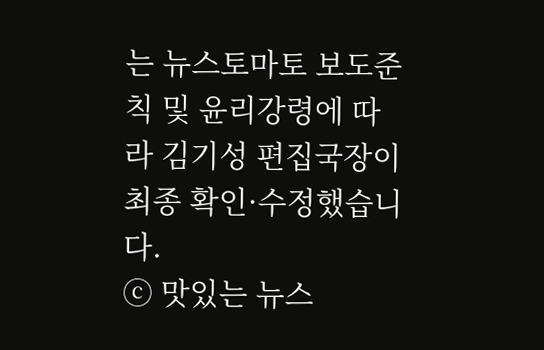는 뉴스토마토 보도준칙 및 윤리강령에 따라 김기성 편집국장이 최종 확인·수정했습니다.
ⓒ 맛있는 뉴스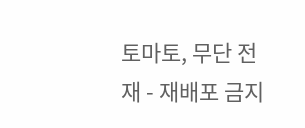토마토, 무단 전재 - 재배포 금지